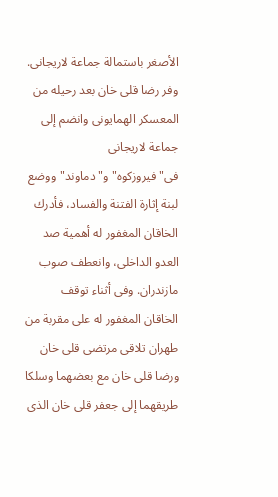الأصغر باستمالة جماعة لاريجانى. وفر رضا قلى خان بعد رحيله من المعسكر الهمايونى وانضم إلى جماعة لاريجانى فى"فيروزكوه"و"دماوند"ووضع لبنة إثارة الفتنة والفساد، فأدرك الخاقان المغفور له أهمية صد العدو الداخلى، وانعطف صوب مازندران. وفى أثناء توقف الخاقان المغفور له على مقربة من طهران تلاقى مرتضى قلى خان ورضا قلى خان مع بعضهما وسلكا طريقهما إلى جعفر قلى خان الذى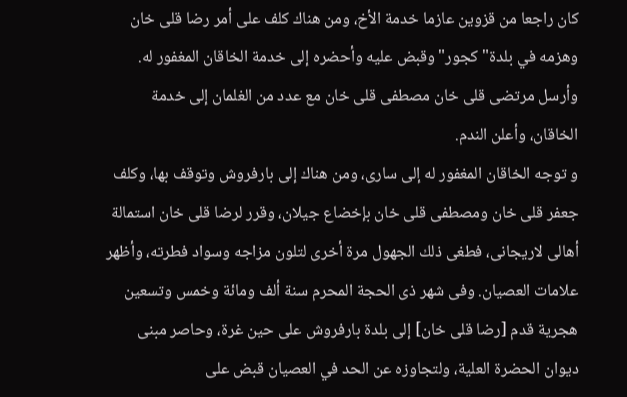كان راجعا من قزوين عازما خدمة الأخ، ومن هناك كلف على أمر رضا قلى خان وهزمه في بلدة"كجور"وقبض عليه وأحضره إلى خدمة الخاقان المغفور له. وأرسل مرتضى قلى خان مصطفى قلى خان مع عدد من الغلمان إلى خدمة الخاقان، وأعلن الندم.
و توجه الخاقان المغفور له إلى سارى، ومن هناك إلى بارفروش وتوقف بها، وكلف جعفر قلى خان ومصطفى قلى خان بإخضاع جيلان، وقرر لرضا قلى خان استمالة أهالى لاريجانى، فطغى ذلك الجهول مرة أخرى لتلون مزاجه وسواد فطرته، وأظهر علامات العصيان. وفى شهر ذى الحجة المحرم سنة ألف ومائة وخمس وتسعين هجرية قدم [رضا قلى خان] إلى بلدة بارفروش على حين غرة، وحاصر مبنى ديوان الحضرة العلية، ولتجاوزه عن الحد في العصيان قبض على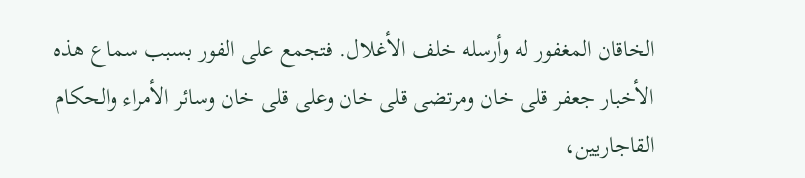الخاقان المغفور له وأرسله خلف الأغلال. فتجمع على الفور بسبب سماع هذه الأخبار جعفر قلى خان ومرتضى قلى خان وعلى قلى خان وسائر الأمراء والحكام القاجاريين،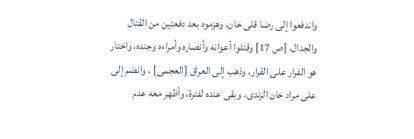واندفعوا إلى رضا قلى خان، وهزموه بعد دفعتين من القتال والجدال، [ص 17] وقتلوا أعوانه وأنصاره وأمراءه وجنده، واختار هو الفرار على القرار، وذهب إلى العراق [العجمى] ، وانضم إلى على مراد خان الزندى، وبقى عنده لفترة، وأظهر معه عدم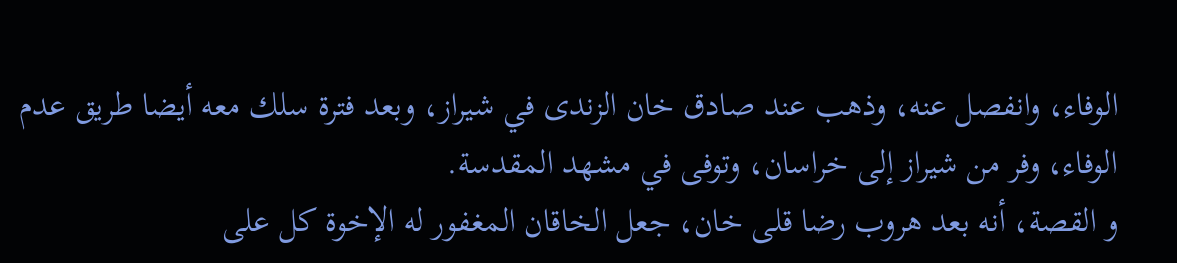الوفاء، وانفصل عنه، وذهب عند صادق خان الزندى في شيراز، وبعد فترة سلك معه أيضا طريق عدم الوفاء، وفر من شيراز إلى خراسان، وتوفى في مشهد المقدسة.
و القصة، أنه بعد هروب رضا قلى خان، جعل الخاقان المغفور له الإخوة كل على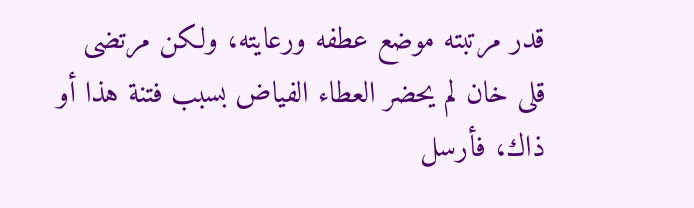قدر مرتبته موضع عطفه ورعايته، ولكن مرتضى قلى خان لم يحضر العطاء الفياض بسبب فتنة هذا أو ذاك، فأرسل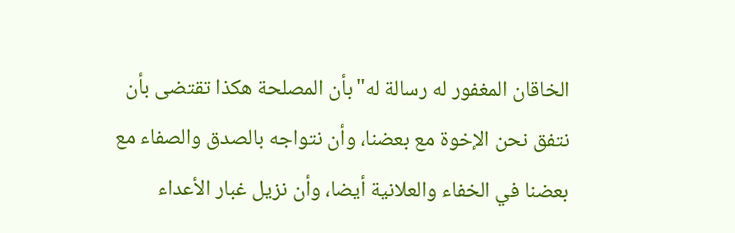الخاقان المغفور له رسالة له"بأن المصلحة هكذا تقتضى بأن نتفق نحن الإخوة مع بعضنا، وأن نتواجه بالصدق والصفاء مع بعضنا في الخفاء والعلانية أيضا، وأن نزيل غبار الأعداء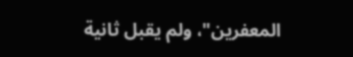المعفرين"، ولم يقبل ثانية